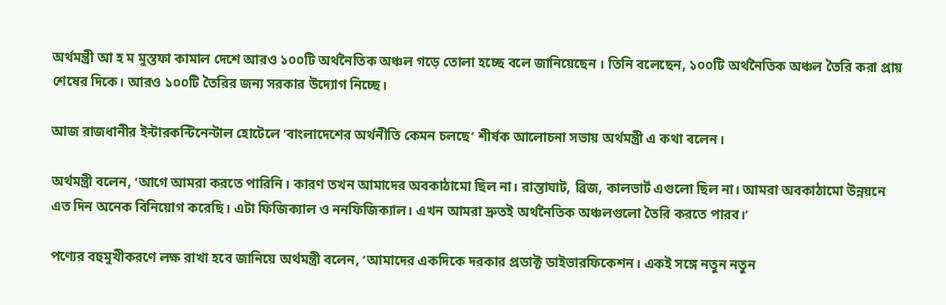অর্থমন্ত্রী আ হ ম মুস্তফা কামাল দেশে আরও ১০০টি অর্থনৈতিক অঞ্চল গড়ে তোলা হচ্ছে বলে জানিয়েছেন । তিনি বলেছেন, ১০০টি অর্থনৈতিক অঞ্চল তৈরি করা প্রায় শেষের দিকে। আরও ১০০টি তৈরির জন্য সরকার উদ্যোগ নিচ্ছে।

আজ রাজধানীর ইন্টারকন্টিনেন্টাল হোটেলে ‘বাংলাদেশের অর্থনীতি কেমন চলছে’ শীর্ষক আলোচনা সভায় অর্থমন্ত্রী এ কথা বলেন।

অর্থমন্ত্রী বলেন, ‘আগে আমরা করতে পারিনি। কারণ তখন আমাদের অবকাঠামো ছিল না। রাস্তাঘাট, ব্রিজ, কালভার্ট এগুলো ছিল না। আমরা অবকাঠামো উন্নয়নে এত দিন অনেক বিনিয়োগ করেছি। এটা ফিজিক্যাল ও ননফিজিক্যাল। এখন আমরা দ্রুতই অর্থনৈতিক অঞ্চলগুলো তৈরি করতে পারব।’

পণ্যের বহুমুখীকরণে লক্ষ রাখা হবে জানিয়ে অর্থমন্ত্রী বলেন, ‘আমাদের একদিকে দরকার প্রডাক্ট ডাইভারফিকেশন। একই সঙ্গে নতুন নতুন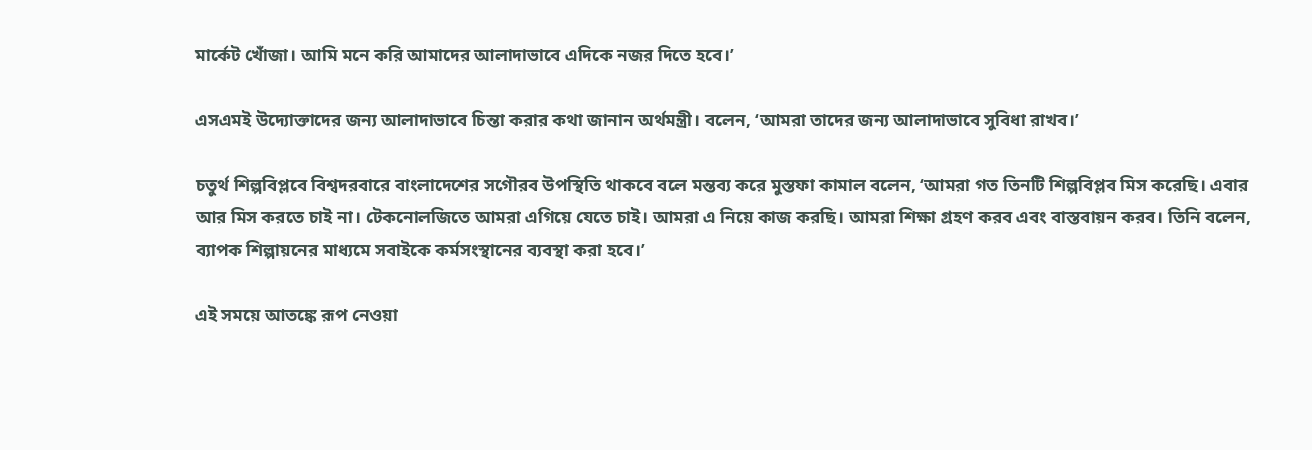মার্কেট খোঁজা। আমি মনে করি আমাদের আলাদাভাবে এদিকে নজর দিতে হবে।’

এসএমই উদ্যোক্তাদের জন্য আলাদাভাবে চিন্তা করার কথা জানান অর্থমন্ত্রী। বলেন, ‘আমরা তাদের জন্য আলাদাভাবে সুবিধা রাখব।’

চতুর্থ শিল্পবিপ্লবে বিশ্বদরবারে বাংলাদেশের সগৌরব উপস্থিতি থাকবে বলে মন্তব্য করে মুস্তফা কামাল বলেন, ‘আমরা গত তিনটি শিল্পবিপ্লব মিস করেছি। এবার আর মিস করতে চাই না। টেকনোলজিতে আমরা এগিয়ে যেতে চাই। আমরা এ নিয়ে কাজ করছি। আমরা শিক্ষা গ্রহণ করব এবং বাস্তবায়ন করব। তিনি বলেন, ব্যাপক শিল্পায়নের মাধ্যমে সবাইকে কর্মসংস্থানের ব্যবস্থা করা হবে।’

এই সময়ে আতঙ্কে রূপ নেওয়া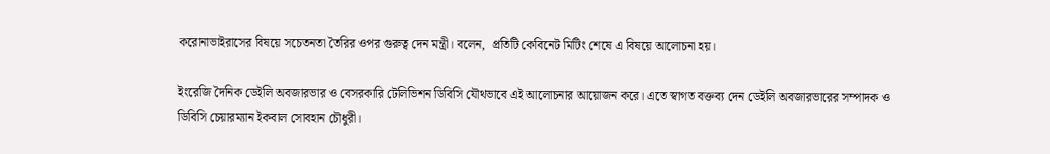করোনাভাইরাসের বিষয়ে সচেতনতা তৈরির ওপর গুরুত্ব দেন মন্ত্রী। বলেন,  প্রতিটি কেবিনেট মিটিং শেষে এ বিষয়ে আলোচনা হয়।

ইংরেজি দৈনিক ডেইলি অবজারভার ও বেসরকারি টেলিভিশন ডিবিসি যৌথভাবে এই আলোচনার আয়োজন করে। এতে স্বাগত বক্তব্য দেন ডেইলি অবজারভারের সম্পাদক ও ডিবিসি চেয়ারম্যান ইকবাল সোবহান চৌধুরী।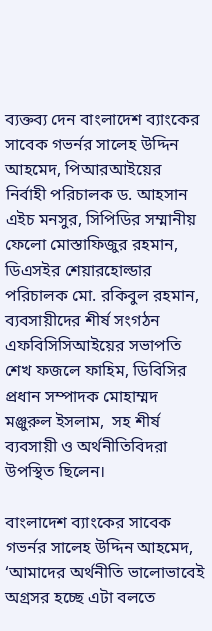ব্যক্তব্য দেন বাংলাদেশ ব্যাংকের সাবেক গভর্নর সালেহ উদ্দিন আহমেদ, পিআরআইয়ের নির্বাহী পরিচালক ড. আহসান এইচ মনসুর, সিপিডির সম্মানীয় ফেলো মোস্তাফিজুর রহমান, ডিএসইর শেয়ারহোল্ডার পরিচালক মো. রকিবুল রহমান, ব্যবসায়ীদের শীর্ষ সংগঠন এফবিসিসিআইয়ের সভাপতি শেখ ফজলে ফাহিম, ডিবিসির প্রধান সম্পাদক মোহাম্মদ মঞ্জুরুল ইসলাম,  সহ শীর্ষ ব্যবসায়ী ও অর্থনীতিবিদরা উপস্থিত ছিলেন।

বাংলাদেশ ব্যাংকের সাবেক গভর্নর সালেহ উদ্দিন আহমেদ, ‘আমাদের অর্থনীতি ভালোভাবেই অগ্রসর হচ্ছে এটা বলতে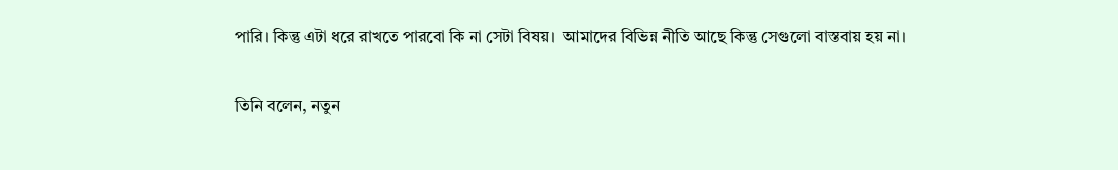পারি। কিন্তু এটা ধরে রাখতে পারবো কি না সেটা বিষয়।  আমাদের বিভিন্ন নীতি আছে কিন্তু সেগুলো বাস্তবায় হয় না।

তিনি বলেন, নতুন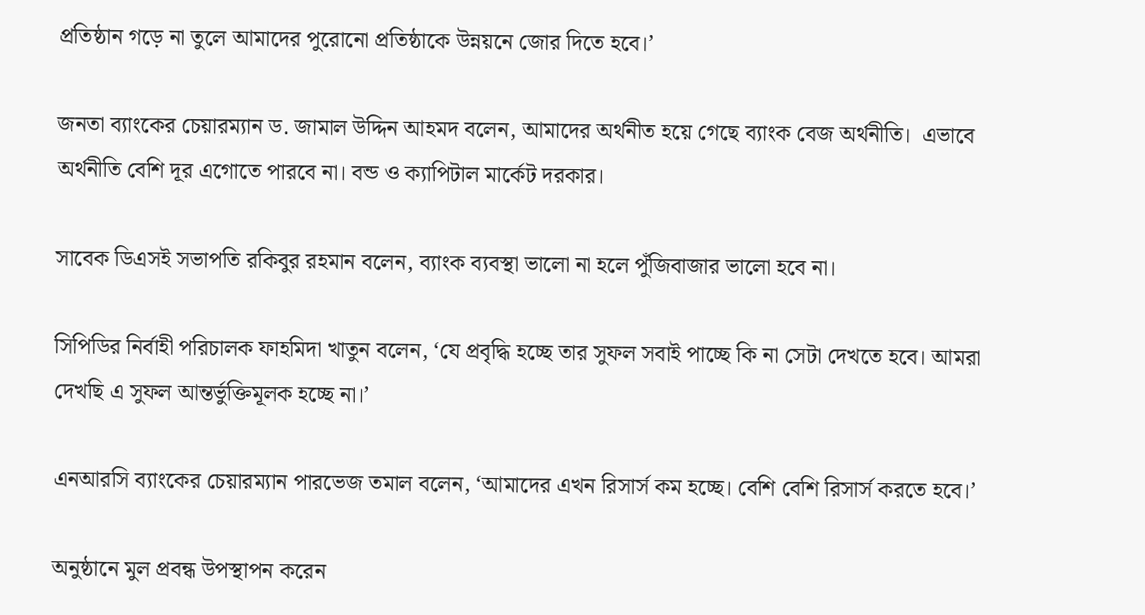প্রতিষ্ঠান গড়ে না তুলে আমাদের পুরোনো প্রতিষ্ঠাকে উন্নয়নে জোর দিতে হবে।’

জনতা ব্যাংকের চেয়ারম্যান ড. জামাল উদ্দিন আহমদ বলেন, আমাদের অর্থনীত হয়ে গেছে ব্যাংক বেজ অর্থনীতি।  এভাবে অর্থনীতি বেশি দূর এগোতে পারবে না। বন্ড ও ক্যাপিটাল মার্কেট দরকার।

সাবেক ডিএসই সভাপতি রকিবুর রহমান বলেন, ব্যাংক ব্যবস্থা ভালো না হলে পুঁজিবাজার ভালো হবে না।

সিপিডির নির্বাহী পরিচালক ফাহমিদা খাতুন বলেন, ‘যে প্রবৃদ্ধি হচ্ছে তার সুফল সবাই পাচ্ছে কি না সেটা দেখতে হবে। আমরা দেখছি এ সুফল আন্তর্ভুক্তিমূলক হচ্ছে না।’

এনআরসি ব্যাংকের চেয়ারম্যান পারভেজ তমাল বলেন, ‘আমাদের এখন রিসার্স কম হচ্ছে। বেশি বেশি রিসার্স করতে হবে।’

অনুষ্ঠানে মুল প্রবন্ধ উপস্থাপন করেন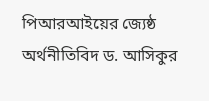পিআরআইয়ের জ্যেষ্ঠ অর্থনীতিবিদ ড. আসিকুর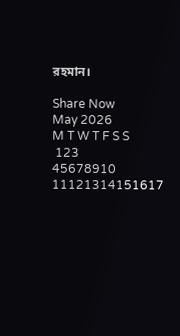রহমান।

Share Now
May 2026
M T W T F S S
 123
45678910
11121314151617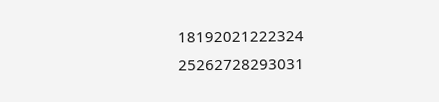18192021222324
25262728293031